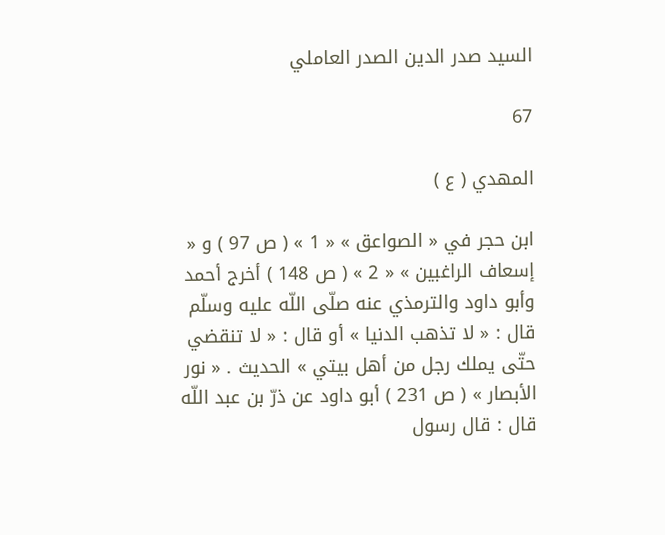السيد صدر الدين الصدر العاملي

67

المهدي ( ع )

ابن حجر في « الصواعق » « 1 » ( ص 97 ) و « إسعاف الراغبين » « 2 » ( ص 148 ) أخرج أحمد وأبو داود والترمذي عنه صلّى اللّه عليه وسلّم قال : « لا تذهب الدنيا » أو قال : « لا تنقضي حتّى يملك رجل من أهل بيتي » الحديث . « نور الأبصار » ( ص 231 ) أبو داود عن ذرّ بن عبد اللّه قال : قال رسول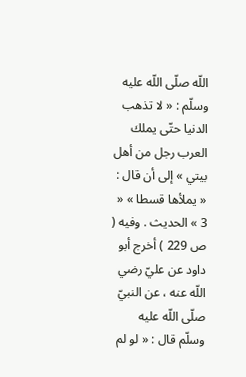اللّه صلّى اللّه عليه وسلّم : « لا تذهب الدنيا حتّى يملك العرب رجل من أهل بيتي » إلى أن قال : « يملأها قسطا » « 3 » الحديث . وفيه ( ص 229 ) أخرج أبو داود عن عليّ رضي اللّه عنه ، عن النبيّ صلّى اللّه عليه وسلّم قال : « لو لم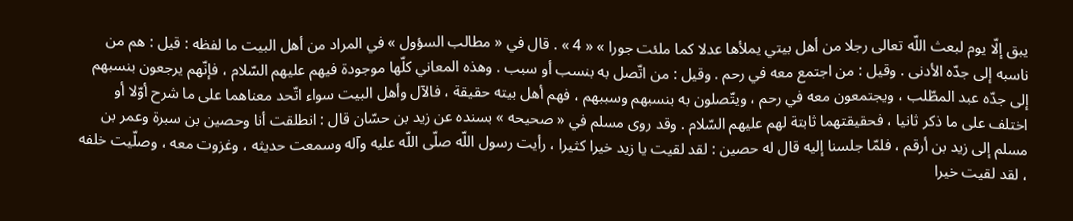يبق إلّا يوم لبعث اللّه تعالى رجلا من أهل بيتي يملأها عدلا كما ملئت جورا » « 4 » . قال في « مطالب السؤول » في المراد من أهل البيت ما لفظه : قيل : هم من ناسبه إلى جدّه الأدنى . وقيل : من اجتمع معه في رحم . وقيل : من اتّصل به بنسب أو سبب . وهذه المعاني كلّها موجودة فيهم عليهم السّلام ، فإنّهم يرجعون بنسبهم إلى جدّه عبد المطّلب ، ويجتمعون معه في رحم ، ويتّصلون به بنسبهم وسببهم ، فهم أهل بيته حقيقة ، فالآل وأهل البيت سواء اتّحد معناهما على ما شرح أوّلا أو اختلف على ما ذكر ثانيا ، فحقيقتهما ثابتة لهم عليهم السّلام . وقد روى مسلم في « صحيحه » بسنده عن زيد بن حسّان قال : انطلقت أنا وحصين بن سبرة وعمر بن مسلم إلى زيد بن أرقم ، فلمّا جلسنا إليه قال له حصين : لقد لقيت يا زيد خيرا كثيرا ، رأيت رسول اللّه صلّى اللّه عليه وآله وسمعت حديثه ، وغزوت معه ، وصلّيت خلفه ، لقد لقيت خيرا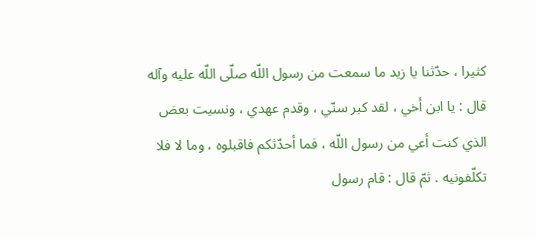كثيرا ، حدّثنا يا زيد ما سمعت من رسول اللّه صلّى اللّه عليه وآله قال : يا ابن أخي ، لقد كبر سنّي ، وقدم عهدي ، ونسيت بعض الذي كنت أعي من رسول اللّه ، فما أحدّثكم فاقبلوه ، وما لا فلا تكلّفونيه . ثمّ قال : قام رسول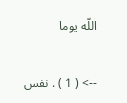اللّه يوما

--> ( 1 ) . نفس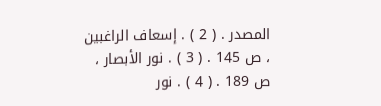المصدر . ( 2 ) . إسعاف الراغبين ، ص 145 . ( 3 ) . نور الأبصار ، ص 189 . ( 4 ) . نور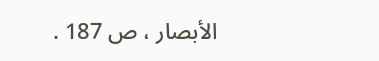الأبصار ، ص 187 .